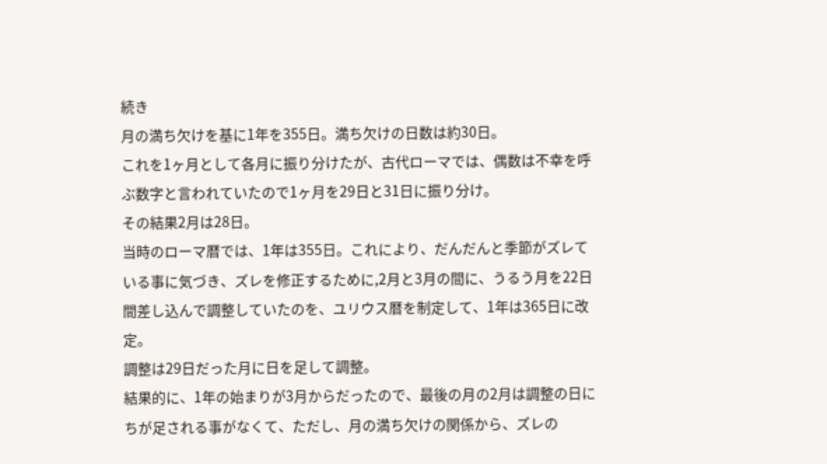続き
月の満ち欠けを基に1年を355日。満ち欠けの日数は約30日。
これを1ヶ月として各月に振り分けたが、古代ローマでは、偶数は不幸を呼ぶ数字と言われていたので1ヶ月を29日と31日に振り分け。
その結果2月は28日。
当時のローマ暦では、1年は355日。これにより、だんだんと季節がズレている事に気づき、ズレを修正するために,2月と3月の間に、うるう月を22日間差し込んで調整していたのを、ユリウス暦を制定して、1年は365日に改定。
調整は29日だった月に日を足して調整。
結果的に、1年の始まりが3月からだったので、最後の月の2月は調整の日にちが足される事がなくて、ただし、月の満ち欠けの関係から、ズレの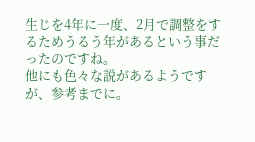生じを4年に一度、2月で調整をするためうるう年があるという事だったのですね。
他にも色々な説があるようですが、参考までに。